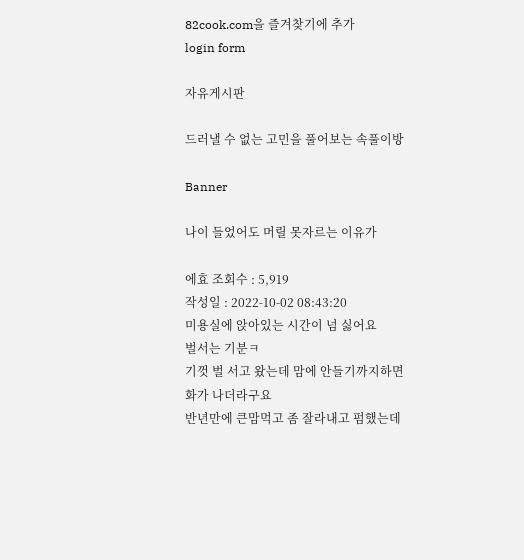82cook.com을 즐겨찾기에 추가
login form

자유게시판

드러낼 수 없는 고민을 풀어보는 속풀이방

Banner

나이 들었어도 머릴 못자르는 이유가

에효 조회수 : 5,919
작성일 : 2022-10-02 08:43:20
미용실에 앉아있는 시간이 넘 싫어요
벌서는 기분ㅋ
기껏 벌 서고 왔는데 맘에 안들기까지하면
화가 나더라구요
반년만에 큰맘먹고 좀 잘라내고 펌했는데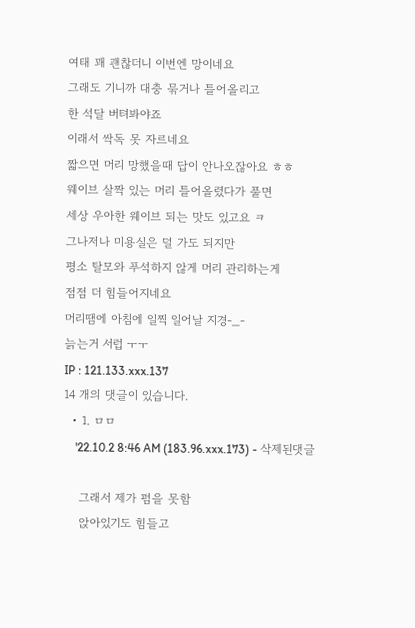여태 꽤 괜찮더니 이번엔 망이네요
그래도 기니까 대충 묶거나 틀어올리고
한 석달 버텨봐야죠
이래서 싹독 못 자르네요
짧으면 머리 망했을때 답이 안나오잖아요 ㅎㅎ
웨이브 살짝 있는 머리 틀어올렸다가 풀면
세상 우아한 웨이브 되는 맛도 있고요 ㅋ
그나저나 미용실은 덜 가도 되지만
평소 탈모와 푸석하지 않게 머리 관리하는게
점점 더 힘들어지네요
머리땜에 아침에 일찍 일어날 지경-_-
늙는거 서럽 ㅜㅜ
IP : 121.133.xxx.137
14 개의 댓글이 있습니다.
  • 1. ㅁㅁ
    '22.10.2 8:46 AM (183.96.xxx.173) - 삭제된댓글

    그래서 제가 펌을 못함
    앉아있기도 힘들고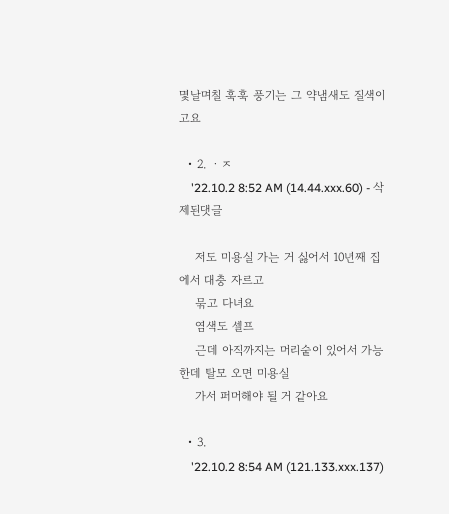몇날며칠 훅훅 풍기는 그 약냄새도 질색이고요

  • 2. ㆍㅈ
    '22.10.2 8:52 AM (14.44.xxx.60) - 삭제된댓글

    저도 미용실 가는 거 싫어서 10년째 집에서 대충 자르고
    묶고 다녀요
    염색도 셀프
    근데 아직까지는 머리숱이 있어서 가능한데 탈모 오면 미용실
    가서 퍼머해야 될 거 같아요

  • 3.
    '22.10.2 8:54 AM (121.133.xxx.137)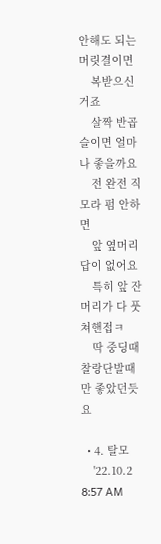안해도 되는 머릿결이면
    복받으신거죠
    살짝 반곱슬이면 얼마나 좋을까요
    전 완전 직모라 펌 안하면
    앞 옆머리 답이 없어요
    특히 앞 잔머리가 다 풋쳐핸접ㅋ
    딱 중딩때 찰랑단발때만 좋았던듯요

  • 4. 탈모
    '22.10.2 8:57 AM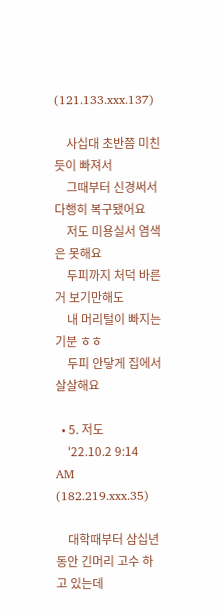(121.133.xxx.137)

    사십대 초반쯤 미친듯이 빠져서
    그때부터 신경써서 다행히 복구됐어요
    저도 미용실서 염색은 못해요
    두피까지 처덕 바른거 보기만해도
    내 머리털이 빠지는 기분 ㅎㅎ
    두피 안닿게 집에서 살살해요

  • 5. 저도
    '22.10.2 9:14 AM (182.219.xxx.35)

    대학때부터 삼십년동안 긴머리 고수 하고 있는데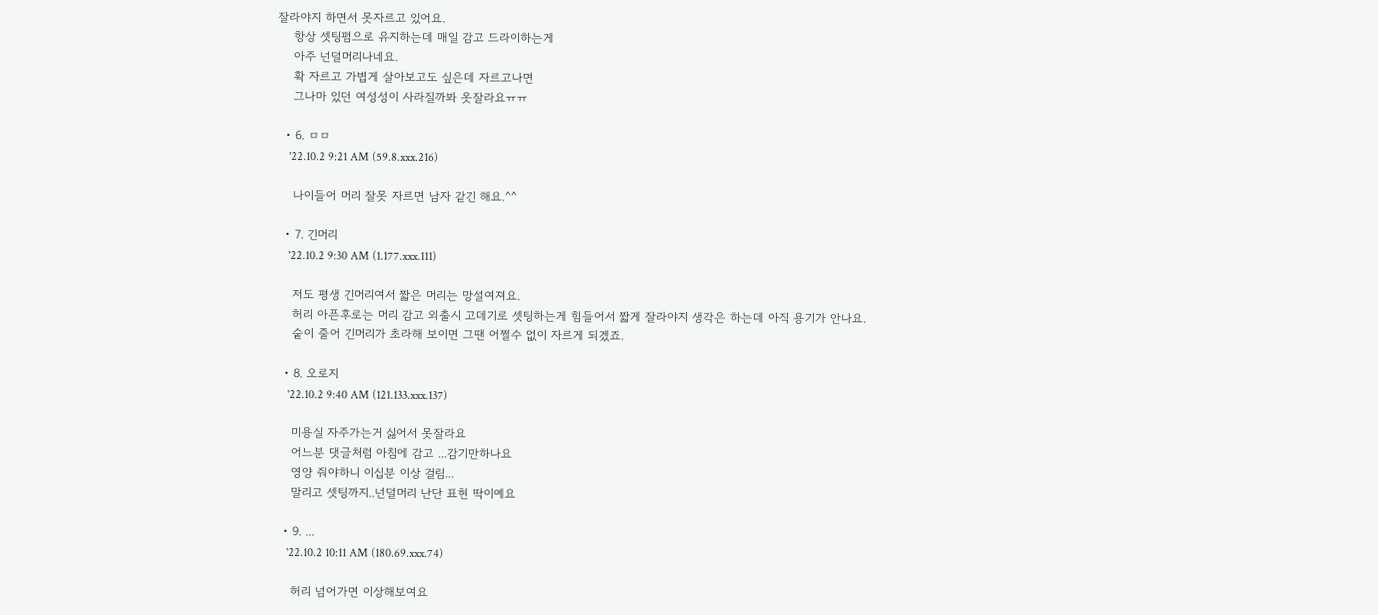잘라야지 하면서 못자르고 있어요.
    항상 셋팅펌으로 유지하는데 매일 감고 드라이하는게
    아주 넌덜머리나네요.
    확 자르고 가볍게 살아보고도 싶은데 자르고나면
    그나마 있던 여성성이 사라질까봐 옷잘라요ㅠㅠ

  • 6. ㅁㅁ
    '22.10.2 9:21 AM (59.8.xxx.216)

    나이들어 머리 잘못 자르면 남자 같긴 해요.^^

  • 7. 긴머리
    '22.10.2 9:30 AM (1.177.xxx.111)

    저도 평생 긴머리여서 짧은 머리는 망설여져요.
    허리 아픈후로는 머리 감고 외출시 고데기로 셋팅하는게 힘들어서 짧게 잘라야지 생각은 하는데 아직 용기가 안나요.
    숱이 줄어 긴머리가 초라해 보이면 그땐 어쩔수 없이 자르게 되겠죠.

  • 8. 오로지
    '22.10.2 9:40 AM (121.133.xxx.137)

    미용실 자주가는거 싫어서 못잘라요
    어느분 댓글처럼 아침에 감고 ...감기만하나요
    영양 줘야하니 이십분 이상 걸림...
    말리고 셋팅까지..넌덜머리 난단 표현 딱이예요

  • 9. ...
    '22.10.2 10:11 AM (180.69.xxx.74)

    허리 넘어가면 이상해보여요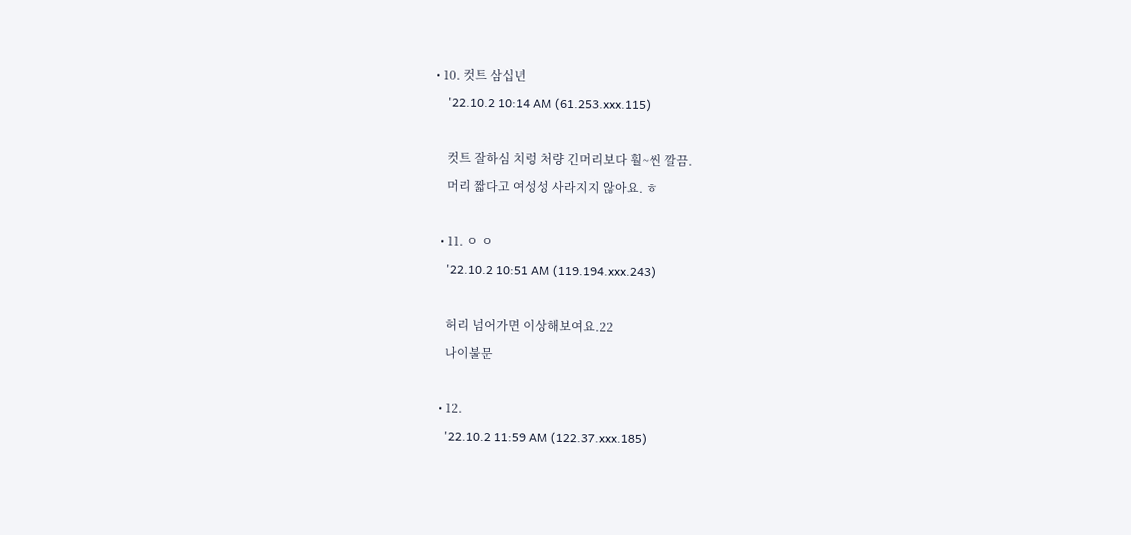• 10. 컷트 삼십년
    '22.10.2 10:14 AM (61.253.xxx.115)

    컷트 잘하심 치렁 처량 긴머리보다 훨~씬 깔끔.
    머리 짧다고 여성성 사라지지 않아요. ㅎ

  • 11. ㅇ ㅇ
    '22.10.2 10:51 AM (119.194.xxx.243)

    허리 넘어가면 이상해보여요.22
    나이불문

  • 12.
    '22.10.2 11:59 AM (122.37.xxx.185)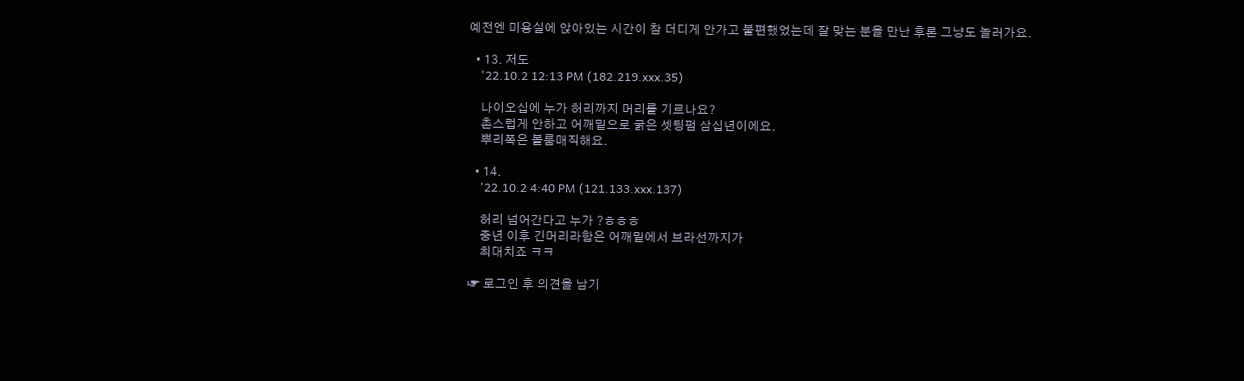예전엔 미용실에 앉아있는 시간이 참 더디게 안가고 불편했었는데 잘 맞는 분을 만난 후론 그냥도 놀러가요.

  • 13. 저도
    '22.10.2 12:13 PM (182.219.xxx.35)

    나이오십에 누가 허리까지 머리를 기르나요?
    촌스럽게 안하고 어깨밑으로 굵은 셋팅펌 삼십년이에요.
    뿌리쪽은 볼룸매직해요.

  • 14.
    '22.10.2 4:40 PM (121.133.xxx.137)

    허리 넘어간다고 누가 ?ㅎㅎㅎ
    중년 이후 긴머리라함은 어깨밑에서 브라선까지가
    최대치죠 ㅋㅋ

☞ 로그인 후 의견을 남기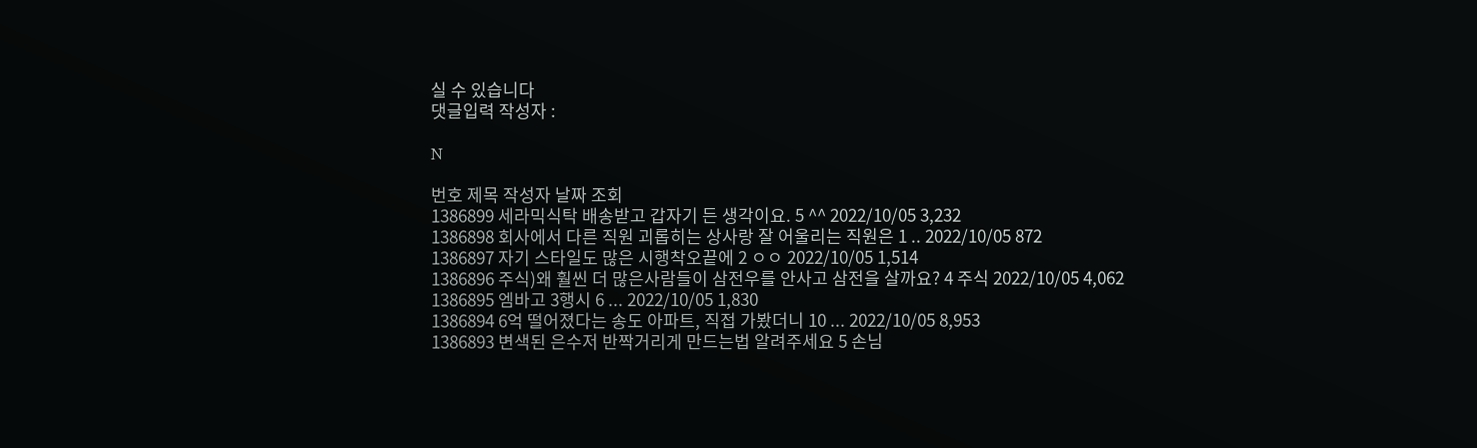실 수 있습니다
댓글입력 작성자 :

N

번호 제목 작성자 날짜 조회
1386899 세라믹식탁 배송받고 갑자기 든 생각이요. 5 ^^ 2022/10/05 3,232
1386898 회사에서 다른 직원 괴롭히는 상사랑 잘 어울리는 직원은 1 .. 2022/10/05 872
1386897 자기 스타일도 많은 시행착오끝에 2 ㅇㅇ 2022/10/05 1,514
1386896 주식)왜 훨씬 더 많은사람들이 삼전우를 안사고 삼전을 살까요? 4 주식 2022/10/05 4,062
1386895 엠바고 3행시 6 ... 2022/10/05 1,830
1386894 6억 떨어졌다는 송도 아파트, 직접 가봤더니 10 ... 2022/10/05 8,953
1386893 변색된 은수저 반짝거리게 만드는법 알려주세요 5 손님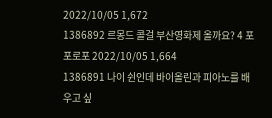2022/10/05 1,672
1386892 르몽드 콜걸 부산영화제 올까요? 4 포포로포 2022/10/05 1,664
1386891 나이 쉰인데 바이올린과 피아노를 배우고 싶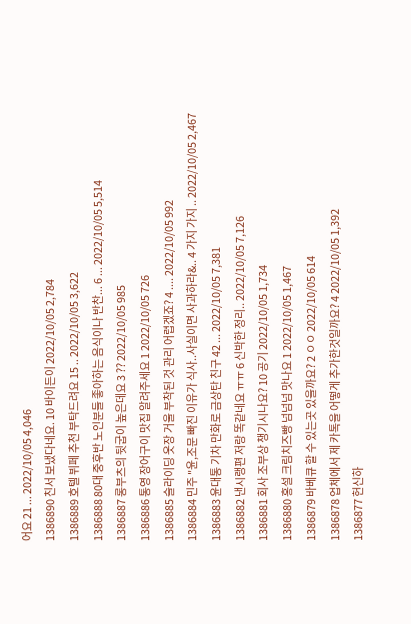어요 21 ... 2022/10/05 4,046
1386890 친서 보냈다네요. 10 바이든이 2022/10/05 2,784
1386889 호텔 뷔페 추천 부탁드려요 15 .. 2022/10/05 3,622
1386888 80대 중후반 노인분들 좋아하는 음식이나 반찬... 6 ... 2022/10/05 5,514
1386887 롱부츠의 뒷굽이 높은데요 3 ?? 2022/10/05 985
1386886 통영 장어구이 맛집 알려주세요 1 2022/10/05 726
1386885 슬라이딩 옷장 거울 부착된 것 관리 어렵겠죠? 4 .... 2022/10/05 992
1386884 민주 "윤,조문 빠진 이유가 식사..사실이면 사과하라&.. 4 가지 가지 .. 2022/10/05 2,467
1386883 윤대통 기차 만화로 금상탄 친구 42 ... 2022/10/05 7,381
1386882 낸시랭편 저랑 똑같네요 ㅠㅠ 6 신박한 정리.. 2022/10/05 7,126
1386881 회사 조부상 챙기시나요? 10 공기 2022/10/05 1,734
1386880 홍설 크림치즈빵 넘넘넘 맛나요 1 2022/10/05 1,467
1386879 바베큐 할 수 있는곳 있을까요? 2 ㅇㅇ 2022/10/05 614
1386878 업체에서 제 카톡을 어떻게 추가한것일까요? 4 2022/10/05 1,392
1386877 헌신하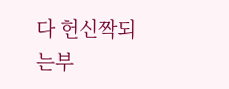다 헌신짝되는부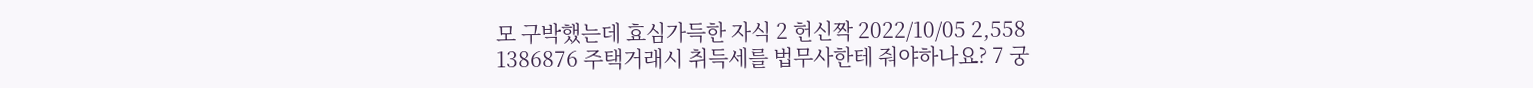모 구박했는데 효심가득한 자식 2 헌신짝 2022/10/05 2,558
1386876 주택거래시 취득세를 법무사한테 줘야하나요? 7 궁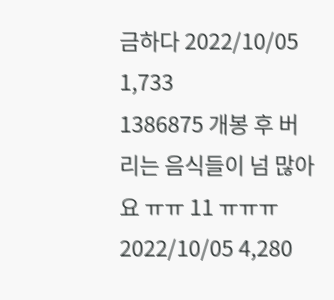금하다 2022/10/05 1,733
1386875 개봉 후 버리는 음식들이 넘 많아요 ㅠㅠ 11 ㅠㅠㅠ 2022/10/05 4,280